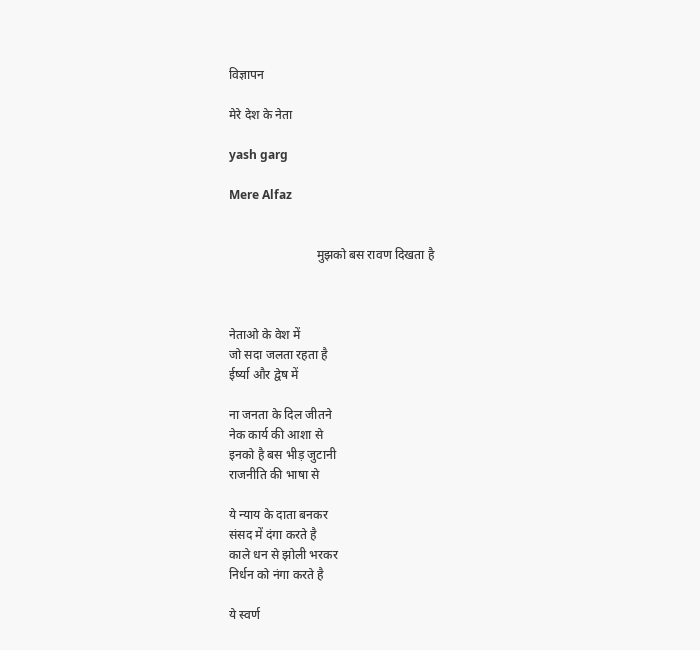विज्ञापन

मेरे देश के नेता

yash garg

Mere Alfaz


                            मुझको बस रावण दिखता है



नेताओ के वेश में
जो सदा जलता रहता है
ईर्ष्या और द्वेष में

ना जनता के दिल जीतने
नेक कार्य की आशा से
इनको है बस भीड़ जुटानी
राजनीति की भाषा से

ये न्याय के दाता बनकर
संसद में दंगा करते है
काले धन से झोली भरकर
निर्धन को नंगा करते है

ये स्वर्ण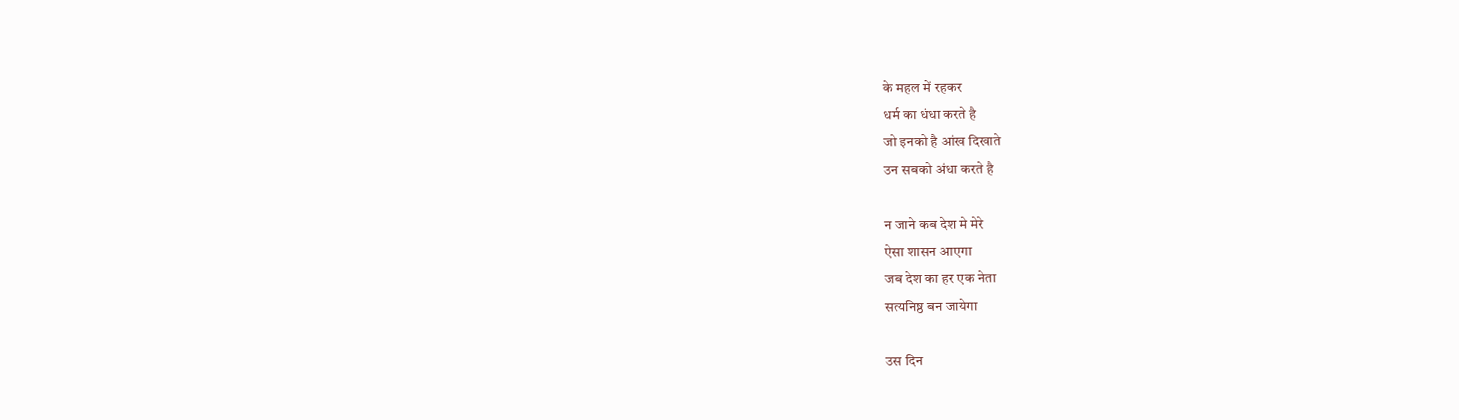के महल में रहकर
धर्म का धंधा करते है
जो इनको है आंख दिखाते
उन सबको अंधा करते है

न जाने कब देश मे मेरे
ऐसा शासन आएगा
जब देश का हर एक नेता
सत्यनिष्ठ बन जायेगा

उस दिन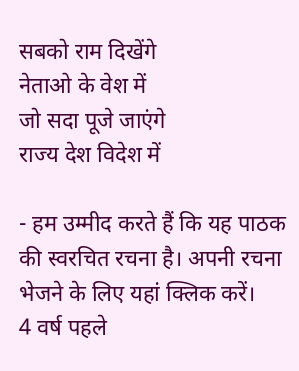सबको राम दिखेंगे
नेताओ के वेश में
जो सदा पूजे जाएंगे
राज्य देश विदेश में

- हम उम्मीद करते हैं कि यह पाठक की स्वरचित रचना है। अपनी रचना भेजने के लिए यहां क्लिक करें।
4 वर्ष पहले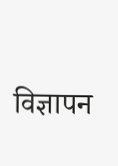विज्ञापन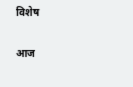विशेष

आज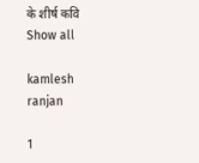के शीर्ष कवि Show all

kamlesh ranjan

1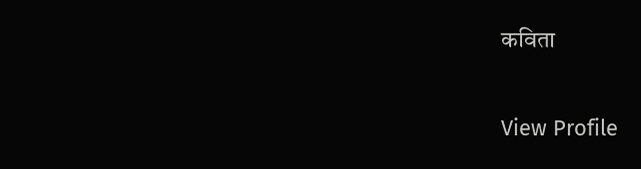कविता

View Profile